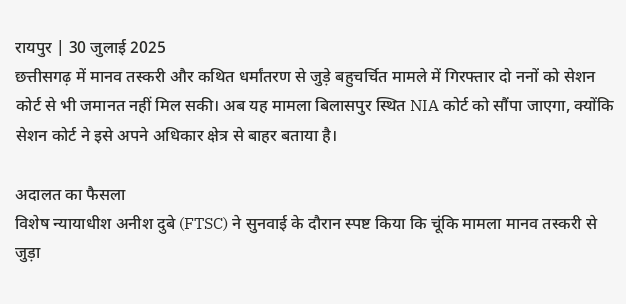रायपुर | 30 जुलाई 2025
छत्तीसगढ़ में मानव तस्करी और कथित धर्मांतरण से जुड़े बहुचर्चित मामले में गिरफ्तार दो ननों को सेशन कोर्ट से भी जमानत नहीं मिल सकी। अब यह मामला बिलासपुर स्थित NIA कोर्ट को सौंपा जाएगा, क्योंकि सेशन कोर्ट ने इसे अपने अधिकार क्षेत्र से बाहर बताया है।

अदालत का फैसला
विशेष न्यायाधीश अनीश दुबे (FTSC) ने सुनवाई के दौरान स्पष्ट किया कि चूंकि मामला मानव तस्करी से जुड़ा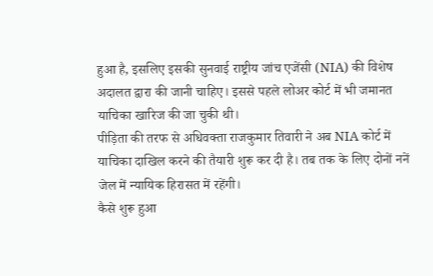हुआ है, इसलिए इसकी सुनवाई राष्ट्रीय जांच एजेंसी (NIA) की विशेष अदालत द्वारा की जानी चाहिए। इससे पहले लोअर कोर्ट में भी जमानत याचिका खारिज की जा चुकी थी।
पीड़िता की तरफ से अधिवक्ता राजकुमार तिवारी ने अब NIA कोर्ट में याचिका दाखिल करने की तैयारी शुरू कर दी है। तब तक के लिए दोनों ननें जेल में न्यायिक हिरासत में रहेंगी।
कैसे शुरू हुआ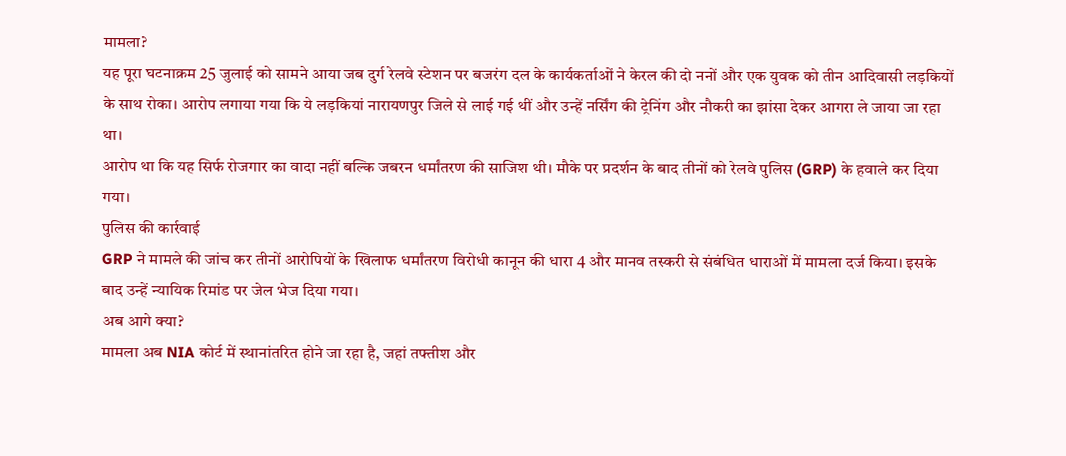मामला?
यह पूरा घटनाक्रम 25 जुलाई को सामने आया जब दुर्ग रेलवे स्टेशन पर बजरंग दल के कार्यकर्ताओं ने केरल की दो ननों और एक युवक को तीन आदिवासी लड़कियों के साथ रोका। आरोप लगाया गया कि ये लड़कियां नारायणपुर जिले से लाई गई थीं और उन्हें नर्सिंग की ट्रेनिंग और नौकरी का झांसा देकर आगरा ले जाया जा रहा था।
आरोप था कि यह सिर्फ रोजगार का वादा नहीं बल्कि जबरन धर्मांतरण की साजिश थी। मौके पर प्रदर्शन के बाद तीनों को रेलवे पुलिस (GRP) के हवाले कर दिया गया।
पुलिस की कार्रवाई
GRP ने मामले की जांच कर तीनों आरोपियों के खिलाफ धर्मांतरण विरोधी कानून की धारा 4 और मानव तस्करी से संबंधित धाराओं में मामला दर्ज किया। इसके बाद उन्हें न्यायिक रिमांड पर जेल भेज दिया गया।
अब आगे क्या?
मामला अब NIA कोर्ट में स्थानांतरित होने जा रहा है, जहां तफ्तीश और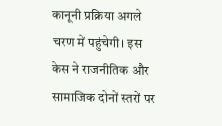कानूनी प्रक्रिया अगले चरण में पहुंचेगी। इस केस ने राजनीतिक और सामाजिक दोनों स्तरों पर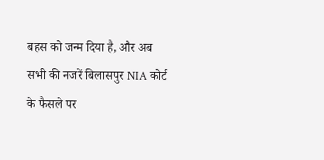बहस को जन्म दिया है, और अब सभी की नजरें बिलासपुर NIA कोर्ट के फैसले पर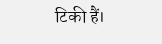टिकी हैं।